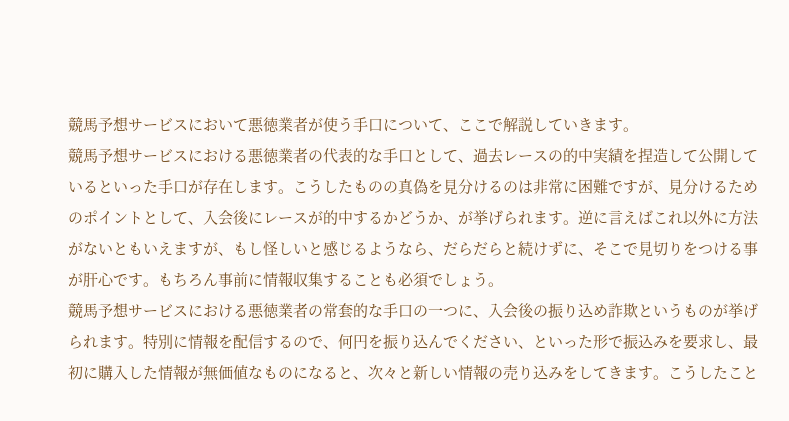競馬予想サービスにおいて悪徳業者が使う手口について、ここで解説していきます。
競馬予想サービスにおける悪徳業者の代表的な手口として、過去レースの的中実績を捏造して公開しているといった手口が存在します。こうしたものの真偽を見分けるのは非常に困難ですが、見分けるためのポイントとして、入会後にレースが的中するかどうか、が挙げられます。逆に言えばこれ以外に方法がないともいえますが、もし怪しいと感じるようなら、だらだらと続けずに、そこで見切りをつける事が肝心です。もちろん事前に情報収集することも必須でしょう。
競馬予想サービスにおける悪徳業者の常套的な手口の一つに、入会後の振り込め詐欺というものが挙げられます。特別に情報を配信するので、何円を振り込んでください、といった形で振込みを要求し、最初に購入した情報が無価値なものになると、次々と新しい情報の売り込みをしてきます。こうしたこと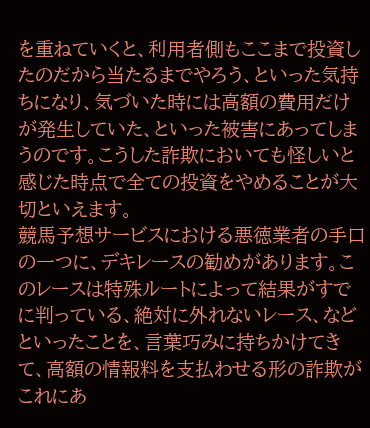を重ねていくと、利用者側もここまで投資したのだから当たるまでやろう、といった気持ちになり、気づいた時には高額の費用だけが発生していた、といった被害にあってしまうのです。こうした詐欺においても怪しいと感じた時点で全ての投資をやめることが大切といえます。
競馬予想サービスにおける悪徳業者の手口の一つに、デキレースの勧めがあります。このレースは特殊ルートによって結果がすでに判っている、絶対に外れないレース、などといったことを、言葉巧みに持ちかけてきて、高額の情報料を支払わせる形の詐欺がこれにあ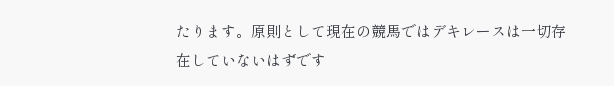たります。原則として現在の競馬ではデキレースは一切存在していないはずです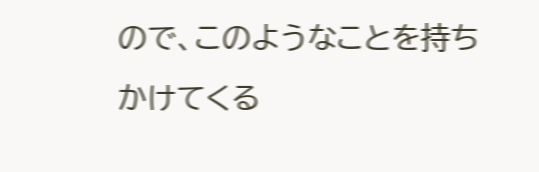ので、このようなことを持ちかけてくる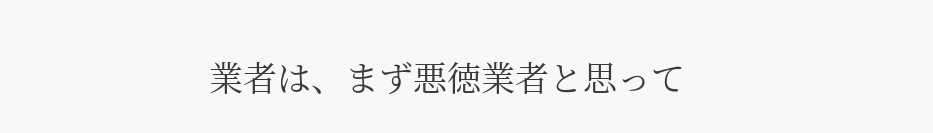業者は、まず悪徳業者と思って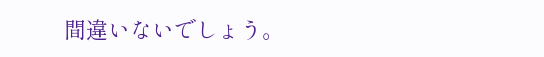間違いないでしょう。